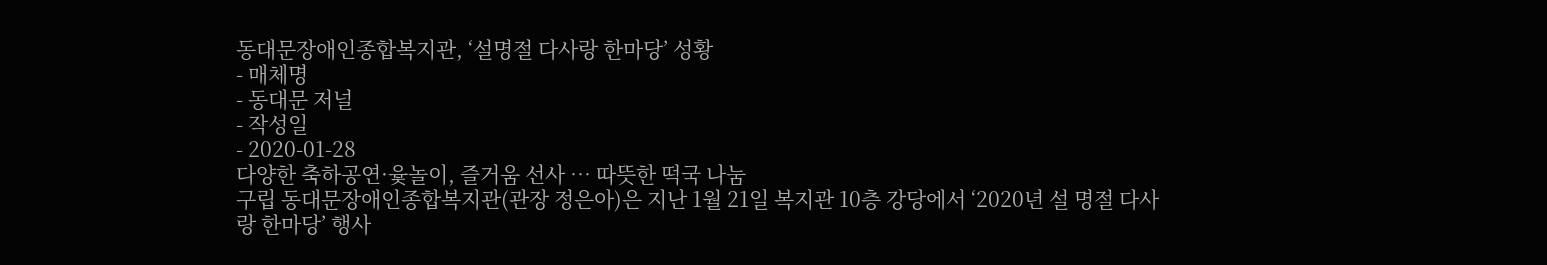동대문장애인종합복지관, ‘설명절 다사랑 한마당’ 성황
- 매체명
- 동대문 저널
- 작성일
- 2020-01-28
다양한 축하공연·윷놀이, 즐거움 선사 … 따뜻한 떡국 나눔
구립 동대문장애인종합복지관(관장 정은아)은 지난 1월 21일 복지관 10층 강당에서 ‘2020년 설 명절 다사랑 한마당’ 행사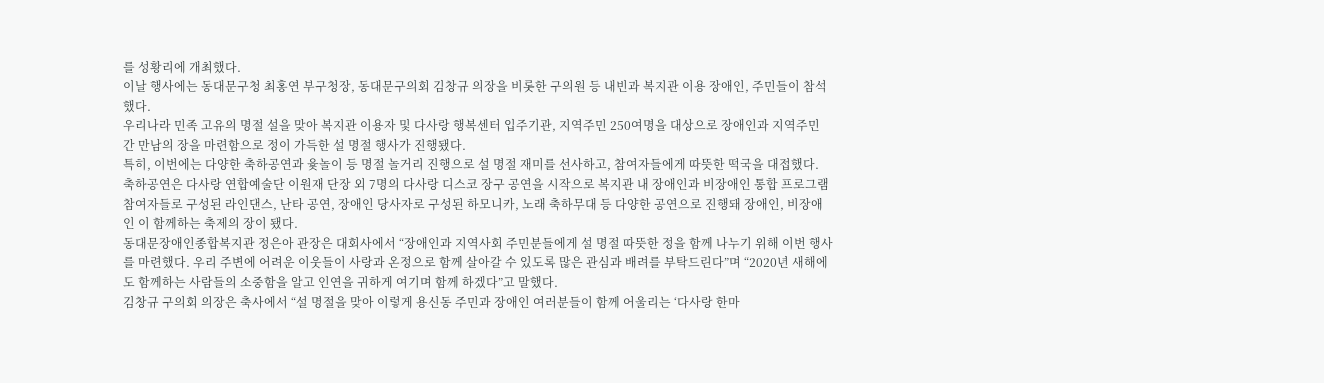를 성황리에 개최했다.
이날 행사에는 동대문구청 최홍연 부구청장, 동대문구의회 김창규 의장을 비롯한 구의원 등 내빈과 복지관 이용 장애인, 주민들이 참석했다.
우리나라 민족 고유의 명절 설을 맞아 복지관 이용자 및 다사랑 행복센터 입주기관, 지역주민 250여명을 대상으로 장애인과 지역주민 간 만남의 장을 마련함으로 정이 가득한 설 명절 행사가 진행됐다.
특히, 이번에는 다양한 축하공연과 윷놀이 등 명절 놀거리 진행으로 설 명절 재미를 선사하고, 참여자들에게 따뜻한 떡국을 대접했다.
축하공연은 다사랑 연합예술단 이원재 단장 외 7명의 다사랑 디스코 장구 공연을 시작으로 복지관 내 장애인과 비장애인 통합 프로그램 참여자들로 구성된 라인댄스, 난타 공연, 장애인 당사자로 구성된 하모니카, 노래 축하무대 등 다양한 공연으로 진행돼 장애인, 비장애인 이 함께하는 축제의 장이 됐다.
동대문장애인종합복지관 정은아 관장은 대회사에서 “장애인과 지역사회 주민분들에게 설 명절 따뜻한 정을 함께 나누기 위해 이번 행사를 마련했다. 우리 주변에 어려운 이웃들이 사랑과 온정으로 함께 살아갈 수 있도록 많은 관심과 배려를 부탁드린다”며 “2020년 새해에도 함께하는 사람들의 소중함을 알고 인연을 귀하게 여기며 함께 하겠다”고 말했다.
김창규 구의회 의장은 축사에서 “설 명절을 맞아 이렇게 용신동 주민과 장애인 여러분들이 함께 어울리는 ‘다사랑 한마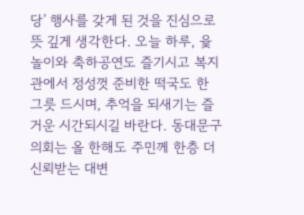당’ 행사를 갖게 된 것을 진심으로 뜻 깊게 생각한다. 오늘 하루, 윷놀이와 축하공연도 즐기시고 복지관에서 정성껏 준비한 떡국도 한 그릇 드시며, 추억을 되새기는 즐거운 시간되시길 바란다. 동대문구의회는 올 한해도 주민께 한층 더 신뢰받는 대변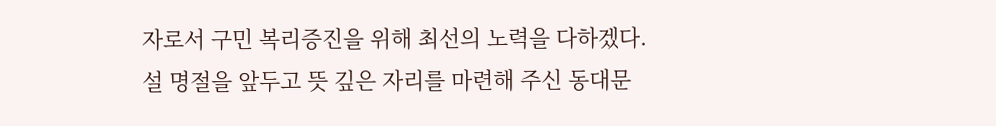자로서 구민 복리증진을 위해 최선의 노력을 다하겠다. 설 명절을 앞두고 뜻 깊은 자리를 마련해 주신 동대문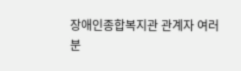장애인종합복지관 관계자 여러분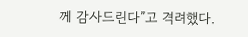께 감사드린다”고 격려했다.